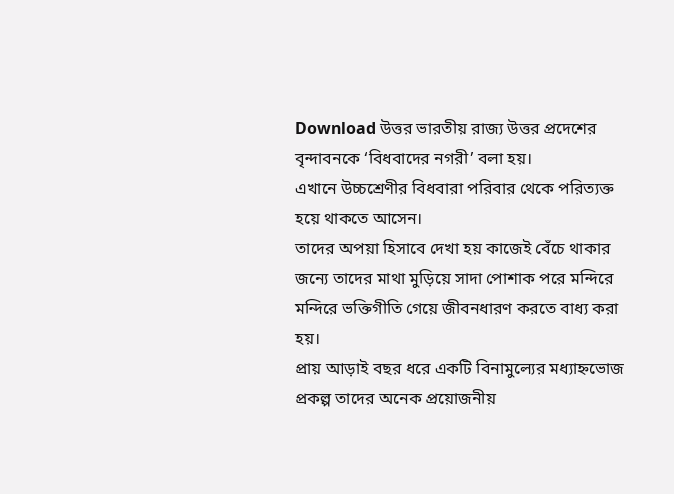Download উত্তর ভারতীয় রাজ্য উত্তর প্রদেশের বৃন্দাবনকে ‘বিধবাদের নগরী’ বলা হয়।
এখানে উচ্চশ্রেণীর বিধবারা পরিবার থেকে পরিত্যক্ত হয়ে থাকতে আসেন।
তাদের অপয়া হিসাবে দেখা হয় কাজেই বেঁচে থাকার জন্যে তাদের মাথা মুড়িয়ে সাদা পোশাক পরে মন্দিরে মন্দিরে ভক্তিগীতি গেয়ে জীবনধারণ করতে বাধ্য করা হয়।
প্রায় আড়াই বছর ধরে একটি বিনামুল্যের মধ্যাহ্নভোজ প্রকল্প তাদের অনেক প্রয়োজনীয়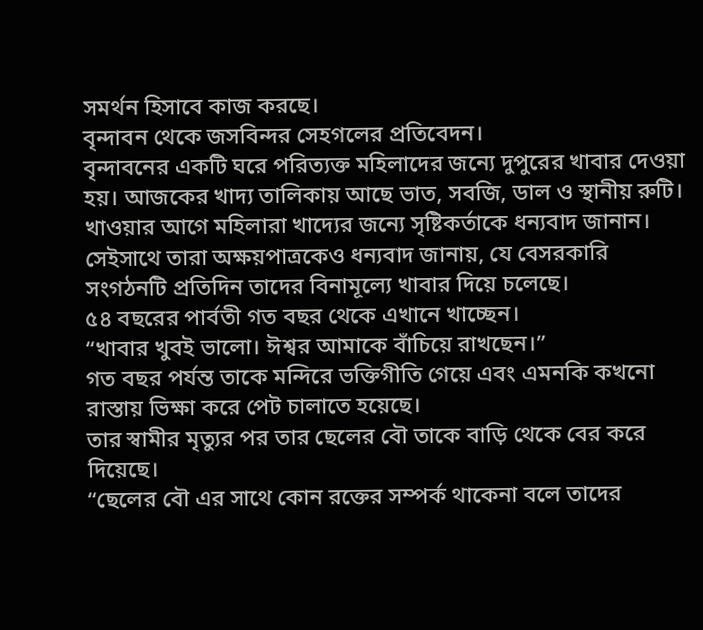সমর্থন হিসাবে কাজ করছে।
বৃন্দাবন থেকে জসবিন্দর সেহগলের প্রতিবেদন।
বৃন্দাবনের একটি ঘরে পরিত্যক্ত মহিলাদের জন্যে দুপুরের খাবার দেওয়া হয়। আজকের খাদ্য তালিকায় আছে ভাত, সবজি, ডাল ও স্থানীয় রুটি। খাওয়ার আগে মহিলারা খাদ্যের জন্যে সৃষ্টিকর্তাকে ধন্যবাদ জানান।
সেইসাথে তারা অক্ষয়পাত্রকেও ধন্যবাদ জানায়, যে বেসরকারি সংগঠনটি প্রতিদিন তাদের বিনামূল্যে খাবার দিয়ে চলেছে।
৫৪ বছরের পার্বতী গত বছর থেকে এখানে খাচ্ছেন।
“খাবার খুবই ভালো। ঈশ্বর আমাকে বাঁচিয়ে রাখছেন।”
গত বছর পর্যন্ত তাকে মন্দিরে ভক্তিগীতি গেয়ে এবং এমনকি কখনো রাস্তায় ভিক্ষা করে পেট চালাতে হয়েছে।
তার স্বামীর মৃত্যুর পর তার ছেলের বৌ তাকে বাড়ি থেকে বের করে দিয়েছে।
“ছেলের বৌ এর সাথে কোন রক্তের সম্পর্ক থাকেনা বলে তাদের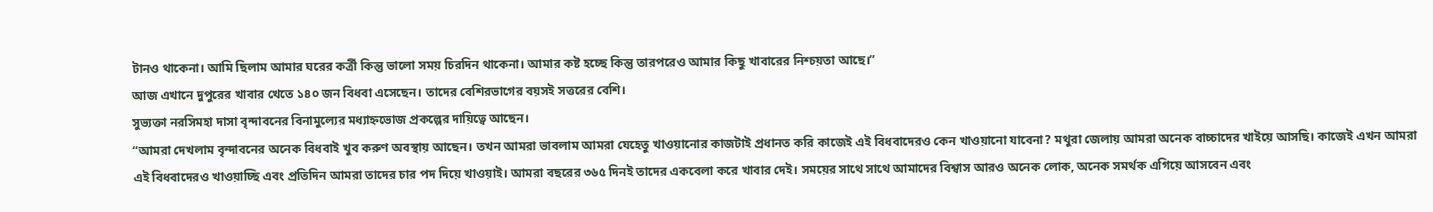টানও থাকেনা। আমি ছিলাম আমার ঘরের কর্ত্রী কিন্তু ভালো সময় চিরদিন থাকেনা। আমার কষ্ট হচ্ছে কিন্তু তারপরেও আমার কিছু খাবারের নিশ্চয়তা আছে।”
আজ এখানে দুপুরের খাবার খেতে ১৪০ জন বিধবা এসেছেন। তাদের বেশিরভাগের বয়সই সত্তরের বেশি।
সুভ্যক্তা নরসিমহা দাসা বৃন্দাবনের বিনামুল্যের মধ্যাহ্নভোজ প্রকল্পের দায়িত্বে আছেন।
“আমরা দেখলাম বৃন্দাবনের অনেক বিধবাই খুব করুণ অবস্থায় আছেন। তখন আমরা ভাবলাম আমরা যেহেতু খাওয়ানোর কাজটাই প্রধানত করি কাজেই এই বিধবাদেরও কেন খাওয়ানো যাবেনা? মথুরা জেলায় আমরা অনেক বাচ্চাদের খাইয়ে আসছি। কাজেই এখন আমরা এই বিধবাদেরও খাওয়াচ্ছি এবং প্রতিদিন আমরা তাদের চার পদ দিয়ে খাওয়াই। আমরা বছরের ৩৬৫ দিনই তাদের একবেলা করে খাবার দেই। সময়ের সাথে সাথে আমাদের বিশ্বাস আরও অনেক লোক, অনেক সমর্থক এগিয়ে আসবেন এবং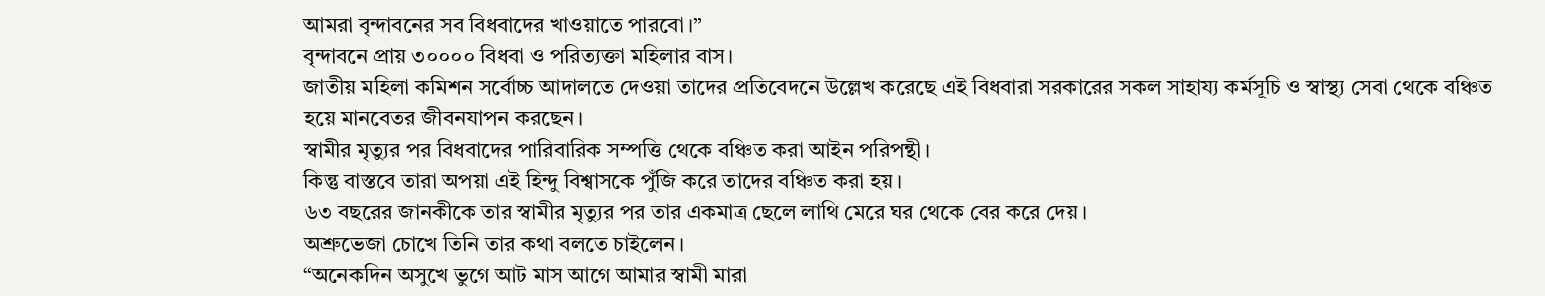আমরা বৃন্দাবনের সব বিধবাদের খাওয়াতে পারবো।”
বৃন্দাবনে প্রায় ৩০০০০ বিধবা ও পরিত্যক্তা মহিলার বাস।
জাতীয় মহিলা কমিশন সর্বোচ্চ আদালতে দেওয়া তাদের প্রতিবেদনে উল্লেখ করেছে এই বিধবারা সরকারের সকল সাহায্য কর্মসূচি ও স্বাস্থ্য সেবা থেকে বঞ্চিত হয়ে মানবেতর জীবনযাপন করছেন।
স্বামীর মৃত্যুর পর বিধবাদের পারিবারিক সম্পত্তি থেকে বঞ্চিত করা আইন পরিপন্থী।
কিন্তু বাস্তবে তারা অপয়া এই হিন্দু বিশ্বাসকে পুঁজি করে তাদের বঞ্চিত করা হয়।
৬৩ বছরের জানকীকে তার স্বামীর মৃত্যুর পর তার একমাত্র ছেলে লাথি মেরে ঘর থেকে বের করে দেয়।
অশ্রুভেজা চোখে তিনি তার কথা বলতে চাইলেন।
“অনেকদিন অসুখে ভুগে আট মাস আগে আমার স্বামী মারা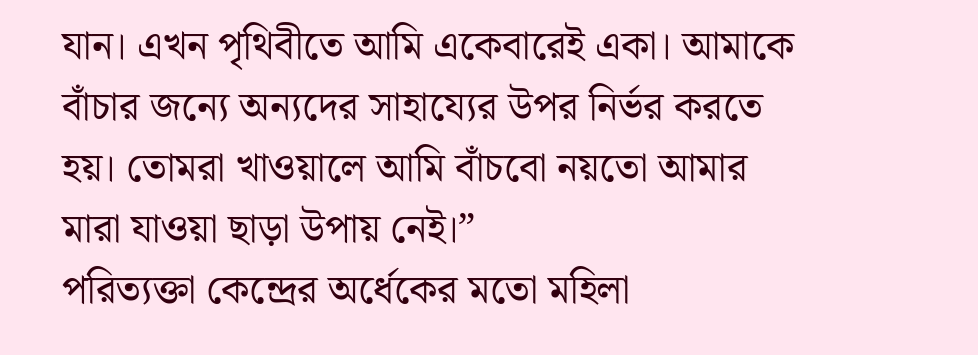যান। এখন পৃথিবীতে আমি একেবারেই একা। আমাকে বাঁচার জন্যে অন্যদের সাহায্যের উপর নির্ভর করতে হয়। তোমরা খাওয়ালে আমি বাঁচবো নয়তো আমার মারা যাওয়া ছাড়া উপায় নেই।”
পরিত্যক্তা কেন্দ্রের অর্ধেকের মতো মহিলা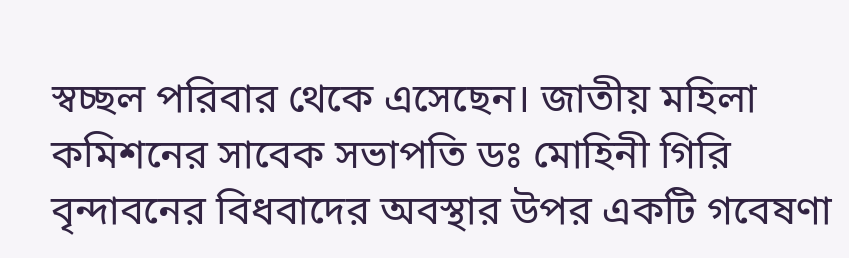স্বচ্ছল পরিবার থেকে এসেছেন। জাতীয় মহিলা কমিশনের সাবেক সভাপতি ডঃ মোহিনী গিরি বৃন্দাবনের বিধবাদের অবস্থার উপর একটি গবেষণা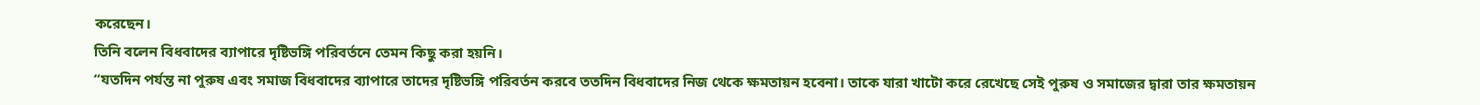করেছেন।
তিনি বলেন বিধবাদের ব্যাপারে দৃষ্টিভঙ্গি পরিবর্তনে তেমন কিছু করা হয়নি।
“যতদিন পর্যন্ত না পুরুষ এবং সমাজ বিধবাদের ব্যাপারে তাদের দৃষ্টিভঙ্গি পরিবর্তন করবে ততদিন বিধবাদের নিজ থেকে ক্ষমতায়ন হবেনা। তাকে যারা খাটো করে রেখেছে সেই পুরুষ ও সমাজের দ্বারা তার ক্ষমতায়ন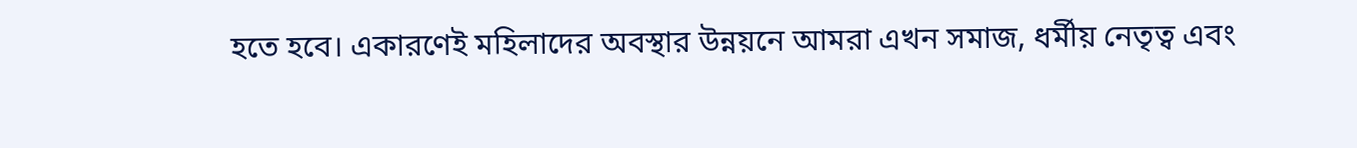হতে হবে। একারণেই মহিলাদের অবস্থার উন্নয়নে আমরা এখন সমাজ, ধর্মীয় নেতৃত্ব এবং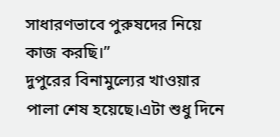সাধারণভাবে পুরুষদের নিয়ে কাজ করছি।”
দুপুরের বিনামুল্যের খাওয়ার পালা শেষ হয়েছে।এটা শুধু দিনে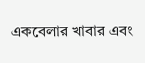একবেলার খাবার এবং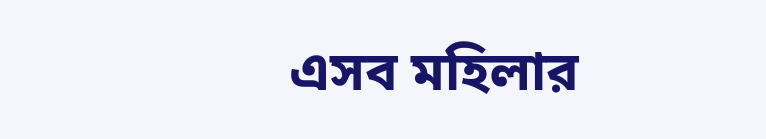এসব মহিলার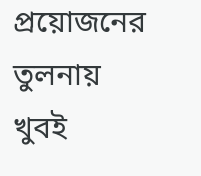প্রয়োজনের তুলনায় খুবই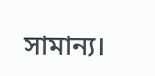সামান্য।